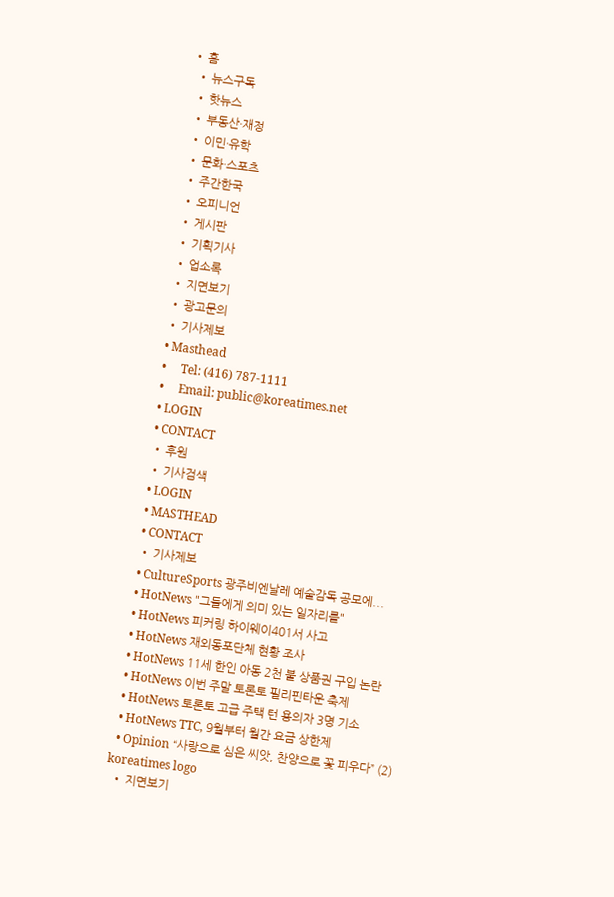• 홈
  • 뉴스구독
  • 핫뉴스
  • 부동산·재정
  • 이민·유학
  • 문화·스포츠
  • 주간한국
  • 오피니언
  • 게시판
  • 기획기사
  • 업소록
  • 지면보기
  • 광고문의
  • 기사제보
  • Masthead
  •     Tel: (416) 787-1111
  •     Email: public@koreatimes.net
  • LOGIN
  • CONTACT
  • 후원
  • 기사검색
  • LOGIN
  • MASTHEAD
  • CONTACT
  • 기사제보
  • CultureSports 광주비엔날레 예술감독 공모에...
  • HotNews "그들에게 의미 있는 일자리를"
  • HotNews 피커링 하이웨이401서 사고
  • HotNews 재외동포단체 현황 조사
  • HotNews 11세 한인 아동 2천 불 상품권 구입 논란
  • HotNews 이번 주말 토론토 필리핀타운 축제
  • HotNews 토론토 고급 주택 턴 용의자 3명 기소
  • HotNews TTC, 9월부터 월간 요금 상한제
  • Opinion “사랑으로 심은 씨앗, 찬양으로 꽃 피우다” (2)
koreatimes logo
  • 지면보기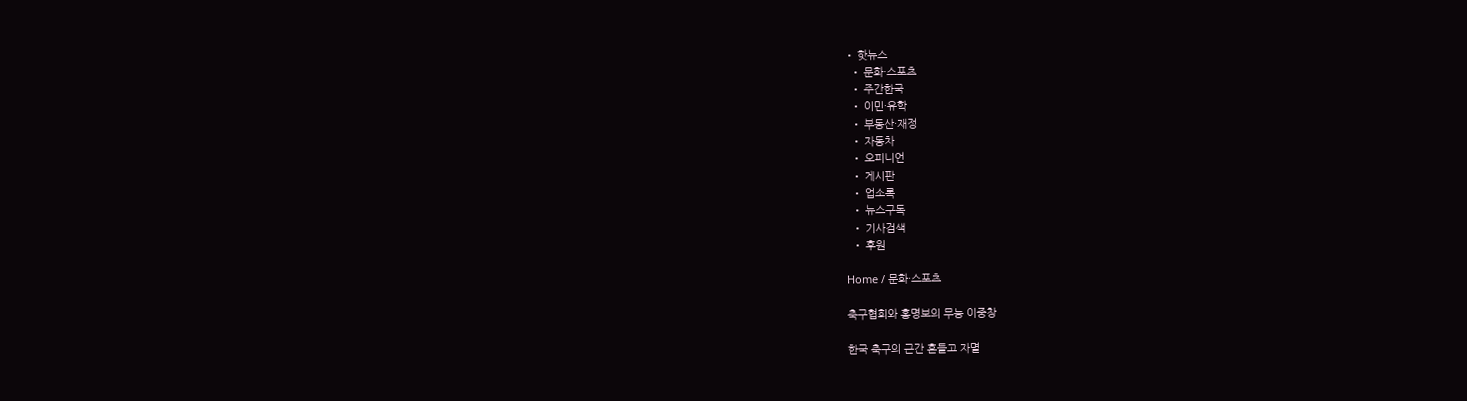• 핫뉴스
  • 문화·스포츠
  • 주간한국
  • 이민·유학
  • 부동산·재정
  • 자동차
  • 오피니언
  • 게시판
  • 업소록
  • 뉴스구독
  • 기사검색
  • 후원

Home / 문화·스포츠

축구협회와 홍명보의 무능 이중창

한국 축구의 근간 흔들고 자멸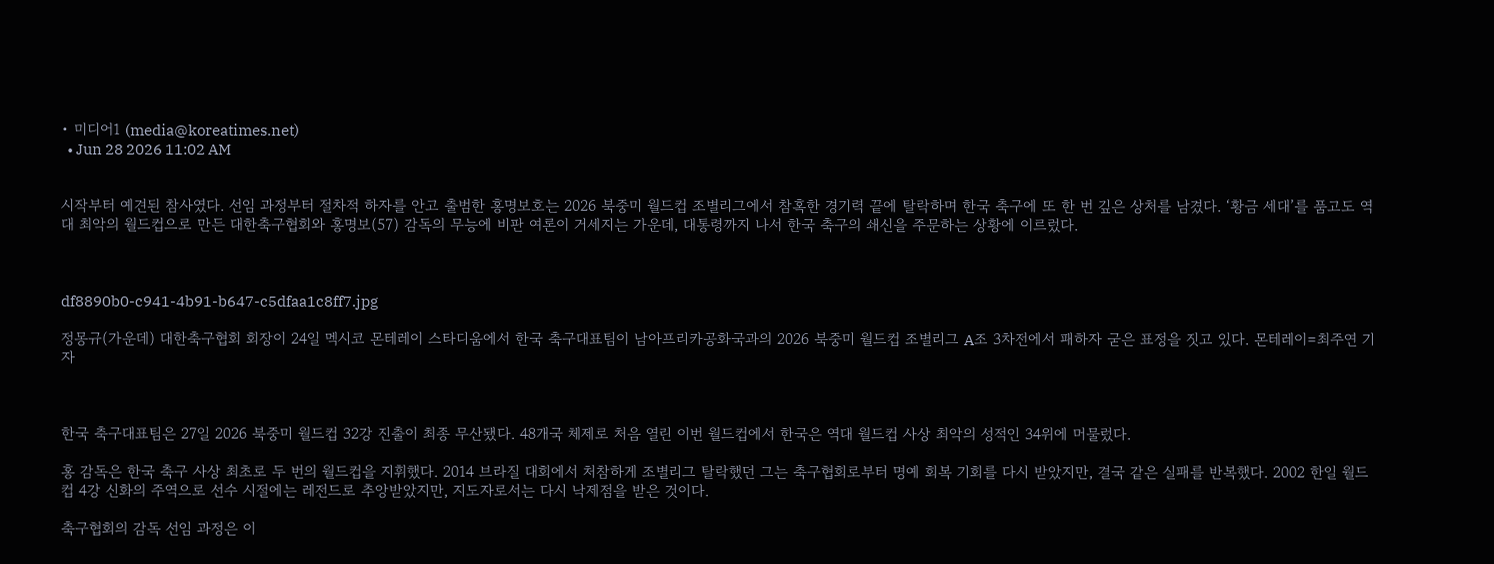• 미디어1 (media@koreatimes.net)
  • Jun 28 2026 11:02 AM


시작부터 예견된 참사였다. 선임 과정부터 절차적 하자를 안고 출범한 홍명보호는 2026 북중미 월드컵 조별리그에서 참혹한 경기력 끝에 탈락하며 한국 축구에 또 한 번 깊은 상처를 남겼다. ‘황금 세대’를 품고도 역대 최악의 월드컵으로 만든 대한축구협회와 홍명보(57) 감독의 무능에 비판 여론이 거세지는 가운데, 대통령까지 나서 한국 축구의 쇄신을 주문하는 상황에 이르렀다.



df8890b0-c941-4b91-b647-c5dfaa1c8ff7.jpg

정몽규(가운데) 대한축구협회 회장이 24일 멕시코 몬테레이 스타디움에서 한국 축구대표팀이 남아프리카공화국과의 2026 북중미 월드컵 조별리그 A조 3차전에서 패하자 굳은 표정을 짓고 있다. 몬테레이=최주연 기자



한국 축구대표팀은 27일 2026 북중미 월드컵 32강 진출이 최종 무산됐다. 48개국 체제로 처음 열린 이번 월드컵에서 한국은 역대 월드컵 사상 최악의 성적인 34위에 머물렀다.

홍 감독은 한국 축구 사상 최초로 두 번의 월드컵을 지휘했다. 2014 브라질 대회에서 처참하게 조별리그 탈락했던 그는 축구협회로부터 명예 회복 기회를 다시 받았지만, 결국 같은 실패를 반복했다. 2002 한일 월드컵 4강 신화의 주역으로 선수 시절에는 레전드로 추앙받았지만, 지도자로서는 다시 낙제점을 받은 것이다.

축구협회의 감독 선임 과정은 이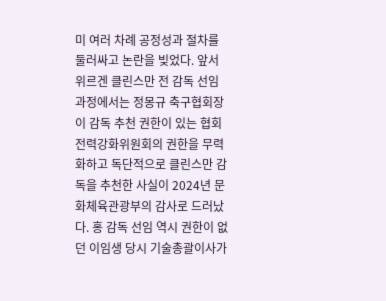미 여러 차례 공정성과 절차를 둘러싸고 논란을 빚었다. 앞서 위르겐 클린스만 전 감독 선임 과정에서는 정몽규 축구협회장이 감독 추천 권한이 있는 협회 전력강화위원회의 권한을 무력화하고 독단적으로 클린스만 감독을 추천한 사실이 2024년 문화체육관광부의 감사로 드러났다. 홍 감독 선임 역시 권한이 없던 이임생 당시 기술총괄이사가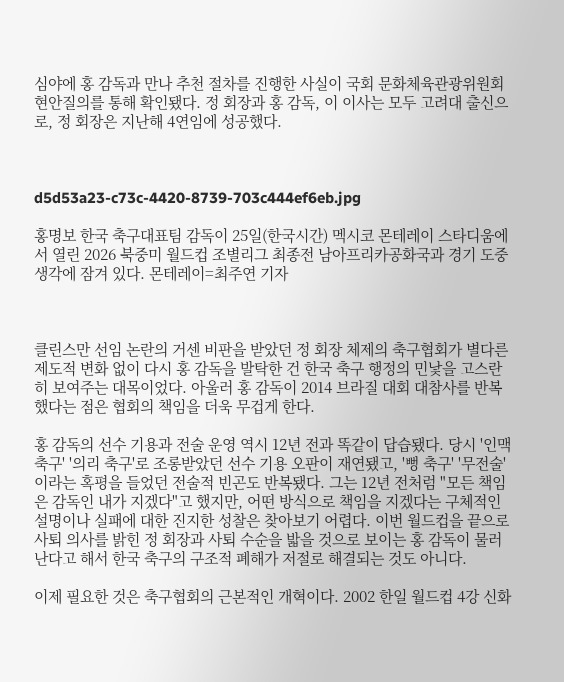심야에 홍 감독과 만나 추천 절차를 진행한 사실이 국회 문화체육관광위원회 현안질의를 통해 확인됐다. 정 회장과 홍 감독, 이 이사는 모두 고려대 출신으로, 정 회장은 지난해 4연임에 성공했다.



d5d53a23-c73c-4420-8739-703c444ef6eb.jpg

홍명보 한국 축구대표팀 감독이 25일(한국시간) 멕시코 몬테레이 스타디움에서 열린 2026 북중미 월드컵 조별리그 최종전 남아프리카공화국과 경기 도중 생각에 잠겨 있다. 몬테레이=최주연 기자



클린스만 선임 논란의 거센 비판을 받았던 정 회장 체제의 축구협회가 별다른 제도적 변화 없이 다시 홍 감독을 발탁한 건 한국 축구 행정의 민낯을 고스란히 보여주는 대목이었다. 아울러 홍 감독이 2014 브라질 대회 대참사를 반복했다는 점은 협회의 책임을 더욱 무겁게 한다.

홍 감독의 선수 기용과 전술 운영 역시 12년 전과 똑같이 답습됐다. 당시 '인맥 축구' '의리 축구'로 조롱받았던 선수 기용 오판이 재연됐고, '뻥 축구' '무전술'이라는 혹평을 들었던 전술적 빈곤도 반복됐다. 그는 12년 전처럼 "모든 책임은 감독인 내가 지겠다"고 했지만, 어떤 방식으로 책임을 지겠다는 구체적인 설명이나 실패에 대한 진지한 성찰은 찾아보기 어렵다. 이번 월드컵을 끝으로 사퇴 의사를 밝힌 정 회장과 사퇴 수순을 밟을 것으로 보이는 홍 감독이 물러난다고 해서 한국 축구의 구조적 폐해가 저절로 해결되는 것도 아니다.

이제 필요한 것은 축구협회의 근본적인 개혁이다. 2002 한일 월드컵 4강 신화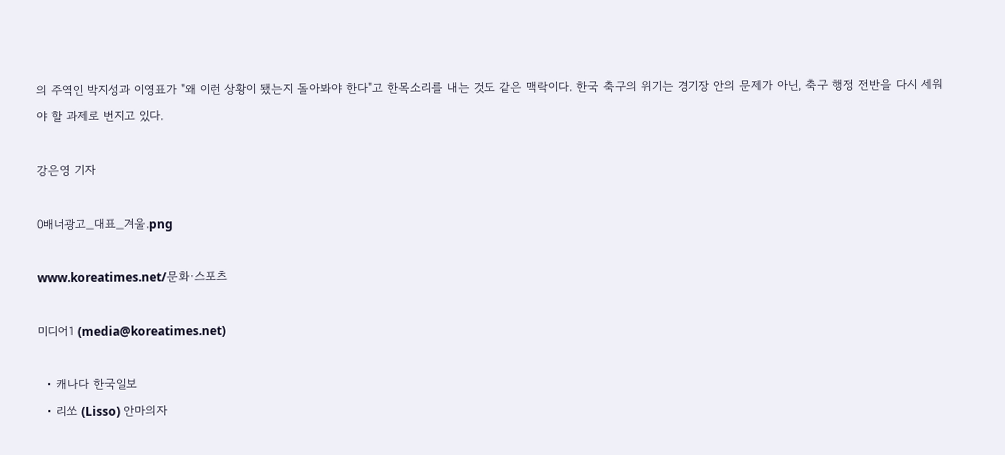의 주역인 박지성과 이영표가 "왜 이런 상황이 됐는지 돌아봐야 한다"고 한목소리를 내는 것도 같은 맥락이다. 한국 축구의 위기는 경기장 안의 문제가 아닌, 축구 행정 전반을 다시 세워야 할 과제로 번지고 있다.

강은영 기자

0배너광고_대표_겨울.png

www.koreatimes.net/문화·스포츠

미디어1 (media@koreatimes.net)

  • 캐나다 한국일보
  • 리쏘 (Lisso) 안마의자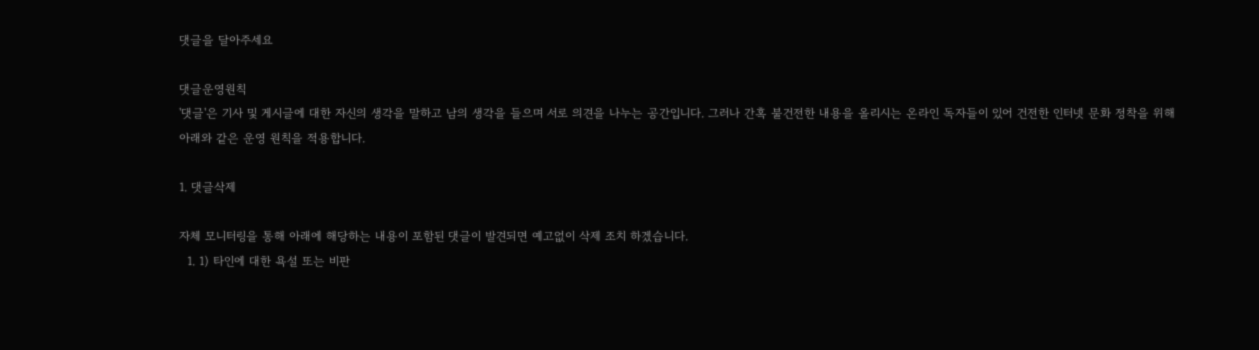댓글을 달아주세요

댓글운영원칙
'댓글'은 기사 및 게시글에 대한 자신의 생각을 말하고 남의 생각을 들으며 서로 의견을 나누는 공간입니다. 그러나 간혹 불건전한 내용을 올리시는 온라인 독자들이 있어 건전한 인터넷 문화 정착을 위해 아래와 같은 운영 원칙을 적용합니다.

1. 댓글삭제

자체 모니터링을 통해 아래에 해당하는 내용이 포함된 댓글이 발견되면 예고없이 삭제 조치 하겠습니다.
  1. 1) 타인에 대한 욕설 또는 비판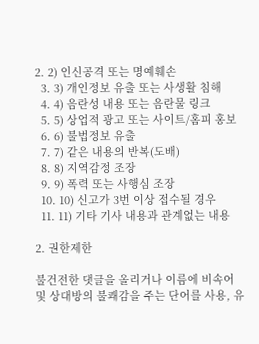2. 2) 인신공격 또는 명예훼손
  3. 3) 개인정보 유출 또는 사생활 침해
  4. 4) 음란성 내용 또는 음란물 링크
  5. 5) 상업적 광고 또는 사이트/홈피 홍보
  6. 6) 불법정보 유출
  7. 7) 같은 내용의 반복(도배)
  8. 8) 지역감정 조장
  9. 9) 폭력 또는 사행심 조장
  10. 10) 신고가 3번 이상 접수될 경우
  11. 11) 기타 기사 내용과 관계없는 내용

2. 권한제한

불건전한 댓글을 올리거나 이름에 비속어 및 상대방의 불쾌감을 주는 단어를 사용, 유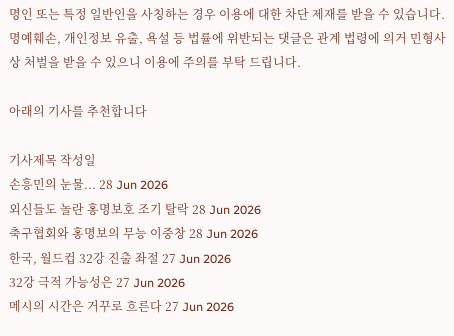명인 또는 특정 일반인을 사칭하는 경우 이용에 대한 차단 제재를 받을 수 있습니다.
명예훼손, 개인정보 유출, 욕설 등 법률에 위반되는 댓글은 관계 법령에 의거 민형사상 처벌을 받을 수 있으니 이용에 주의를 부탁 드립니다.

아래의 기사를 추천합니다

기사제목 작성일
손흥민의 눈물... 28 Jun 2026
외신들도 놀란 홍명보호 조기 탈락 28 Jun 2026
축구협회와 홍명보의 무능 이중창 28 Jun 2026
한국, 월드컵 32강 진출 좌절 27 Jun 2026
32강 극적 가능성은 27 Jun 2026
메시의 시간은 거꾸로 흐른다 27 Jun 2026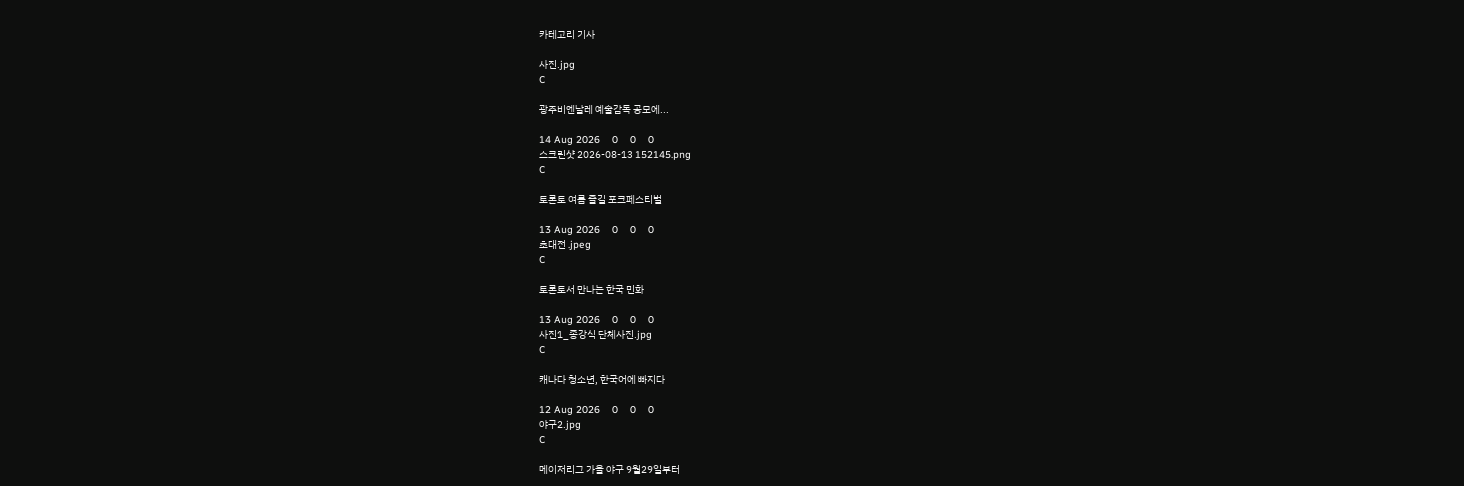카테고리 기사

사진.jpg
C

광주비엔날레 예술감독 공모에...

14 Aug 2026    0    0    0
스크린샷 2026-08-13 152145.png
C

토론토 여름 즐길 포크페스티벌

13 Aug 2026    0    0    0
초대전 .jpeg
C

토론토서 만나는 한국 민화

13 Aug 2026    0    0    0
사진1_종강식 단체사진.jpg
C

캐나다 청소년, 한국어에 빠지다

12 Aug 2026    0    0    0
야구2.jpg
C

메이저리그 가을 야구 9월29일부터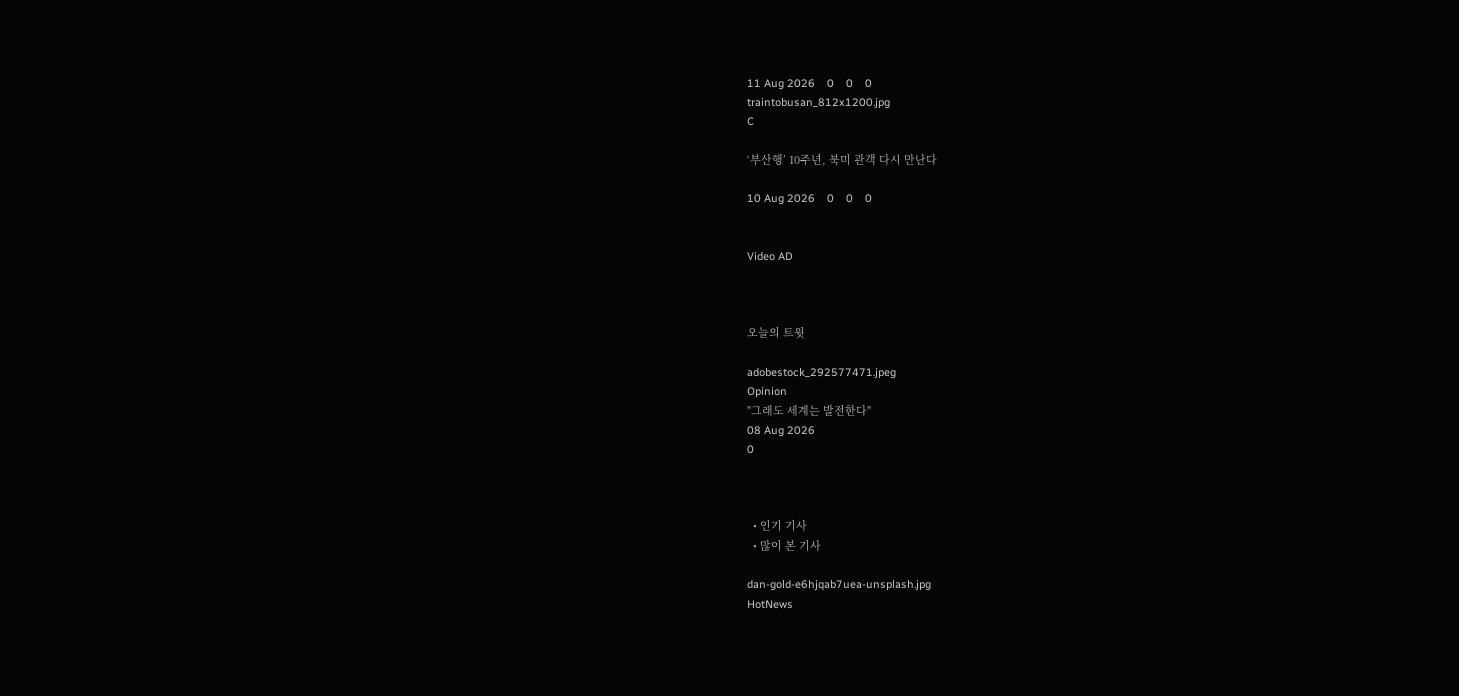11 Aug 2026    0    0    0
traintobusan_812x1200.jpg
C

‘부산행’ 10주년, 북미 관객 다시 만난다

10 Aug 2026    0    0    0


Video AD



오늘의 트윗

adobestock_292577471.jpeg
Opinion
"그래도 세계는 발전한다"
08 Aug 2026
0



  • 인기 기사
  • 많이 본 기사

dan-gold-e6hjqab7uea-unsplash.jpg
HotNews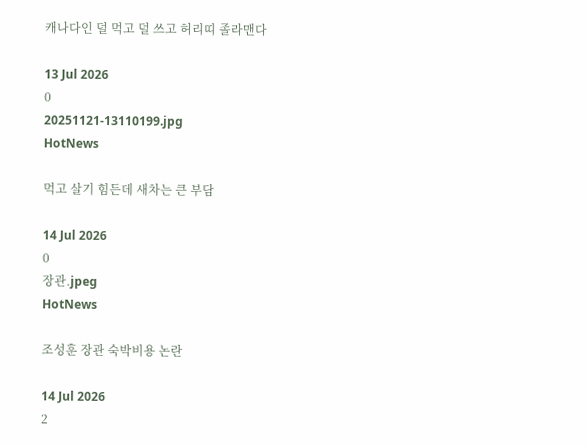캐나다인 덜 먹고 덜 쓰고 허리띠 졸라맨다

13 Jul 2026
0
20251121-13110199.jpg
HotNews

먹고 살기 힘든데 새차는 큰 부담

14 Jul 2026
0
장관.jpeg
HotNews

조성훈 장관 숙박비용 논란

14 Jul 2026
2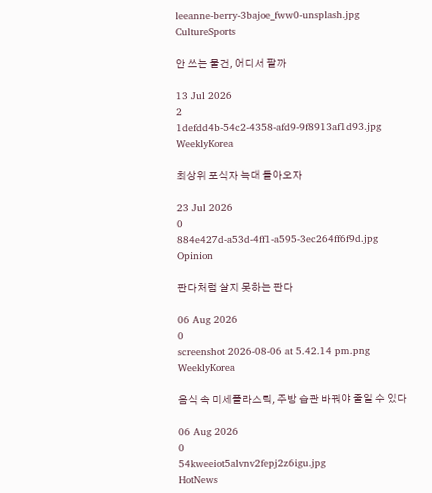leeanne-berry-3bajoe_fww0-unsplash.jpg
CultureSports

안 쓰는 물건, 어디서 팔까

13 Jul 2026
2
1defdd4b-54c2-4358-afd9-9f8913af1d93.jpg
WeeklyKorea

최상위 포식자 늑대 돌아오자

23 Jul 2026
0
884e427d-a53d-4ff1-a595-3ec264ff6f9d.jpg
Opinion

판다처럼 살지 못하는 판다

06 Aug 2026
0
screenshot 2026-08-06 at 5.42.14 pm.png
WeeklyKorea

음식 속 미세플라스틱, 주방 습관 바꿔야 줄일 수 있다

06 Aug 2026
0
54kweeiot5alvnv2fepj2z6igu.jpg
HotNews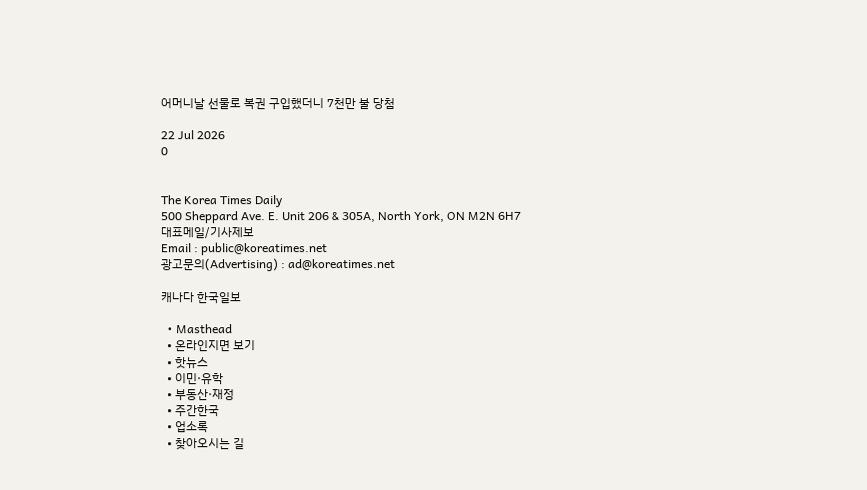어머니날 선물로 복권 구입했더니 7천만 불 당첨

22 Jul 2026
0


The Korea Times Daily
500 Sheppard Ave. E. Unit 206 & 305A, North York, ON M2N 6H7
대표메일/기사제보
Email : public@koreatimes.net
광고문의(Advertising) : ad@koreatimes.net

캐나다 한국일보

  • Masthead
  • 온라인지면 보기
  • 핫뉴스
  • 이민·유학
  • 부동산·재정
  • 주간한국
  • 업소록
  • 찾아오시는 길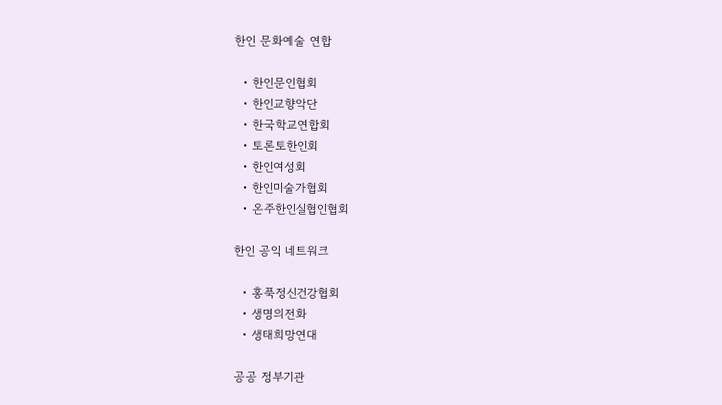한인 문화예술 연합

  • 한인문인협회
  • 한인교향악단
  • 한국학교연합회
  • 토론토한인회
  • 한인여성회
  • 한인미술가협회
  • 온주한인실협인협회

한인 공익 네트워크

  • 홍푹정신건강협회
  • 생명의전화
  • 생태희망연대

공공 정부기관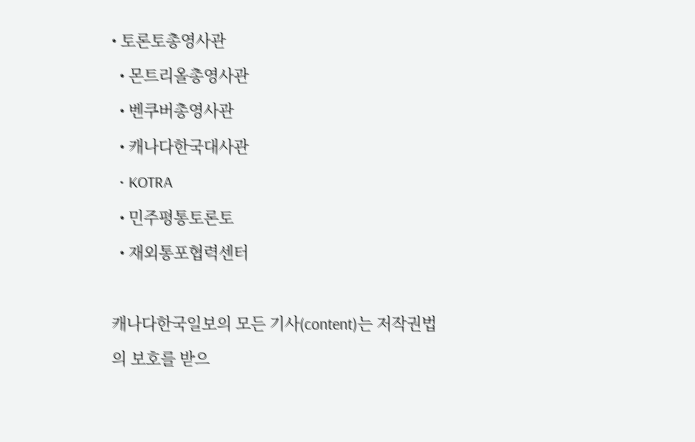• 토론토총영사관
  • 몬트리올총영사관
  • 벤쿠버총영사관
  • 캐나다한국대사관
  • KOTRA
  • 민주평통토론토
  • 재외통포협력센터

캐나다한국일보의 모든 기사(content)는 저작권법의 보호를 받으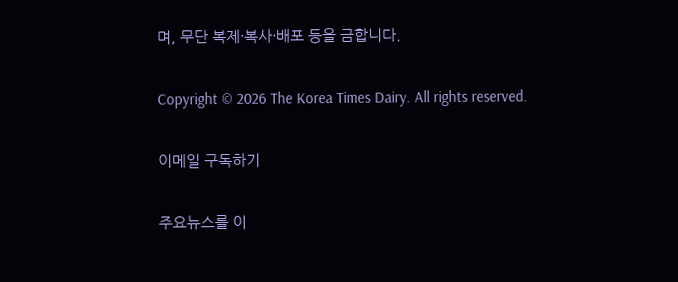며, 무단 복제·복사·배포 등을 금합니다.

Copyright © 2026 The Korea Times Dairy. All rights reserved.

이메일 구독하기

주요뉴스를 이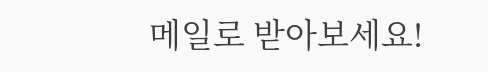메일로 받아보세요!